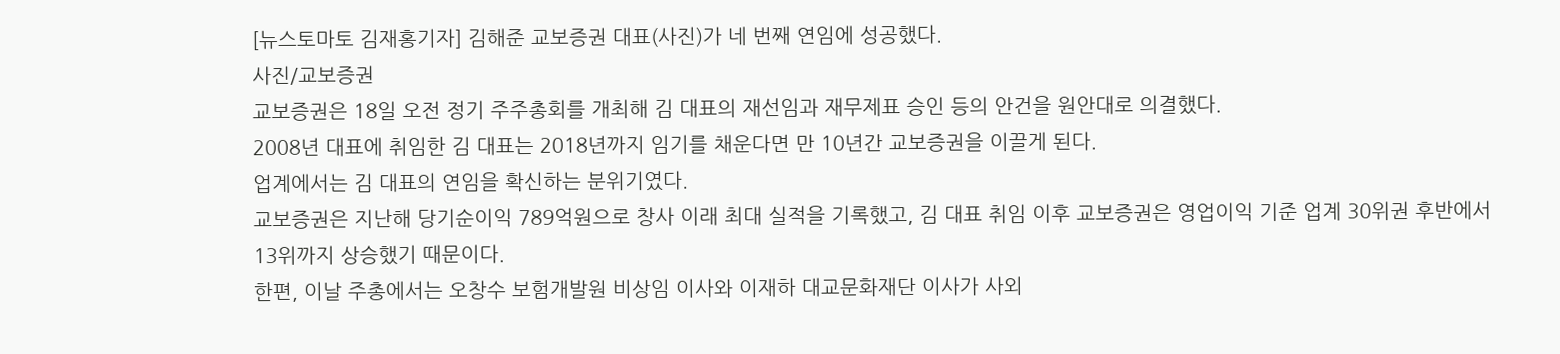[뉴스토마토 김재홍기자] 김해준 교보증권 대표(사진)가 네 번째 연임에 성공했다.
사진/교보증권
교보증권은 18일 오전 정기 주주총회를 개최해 김 대표의 재선임과 재무제표 승인 등의 안건을 원안대로 의결했다.
2008년 대표에 취임한 김 대표는 2018년까지 임기를 채운다면 만 10년간 교보증권을 이끌게 된다.
업계에서는 김 대표의 연임을 확신하는 분위기였다.
교보증권은 지난해 당기순이익 789억원으로 창사 이래 최대 실적을 기록했고, 김 대표 취임 이후 교보증권은 영업이익 기준 업계 30위권 후반에서 13위까지 상승했기 때문이다.
한편, 이날 주총에서는 오창수 보험개발원 비상임 이사와 이재하 대교문화재단 이사가 사외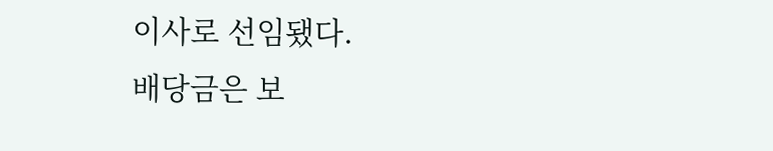이사로 선임됐다.
배당금은 보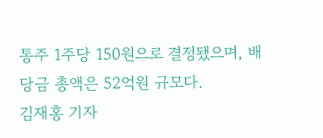통주 1주당 150원으로 결정됐으며, 배당금 총액은 52억원 규모다.
김재홍 기자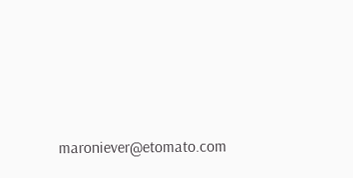maroniever@etomato.com